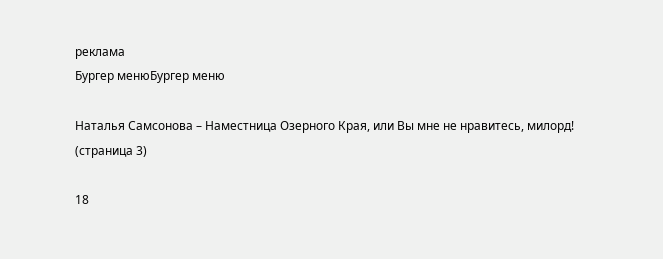реклама
Бургер менюБургер меню

Наталья Самсонова – Наместница Озерного Края, или Вы мне не нравитесь, милорд! (страница 3)

18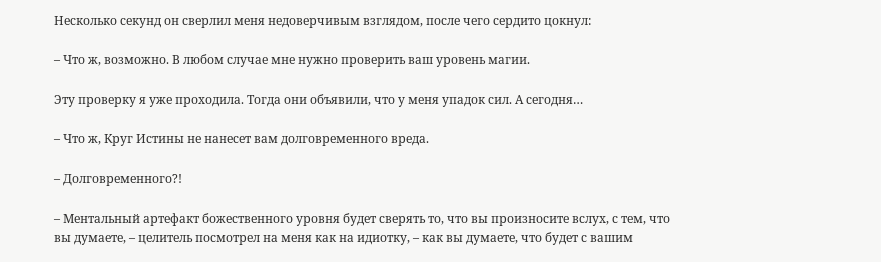Несколько секунд он сверлил меня недоверчивым взглядом, после чего сердито цокнул:

– Что ж, возможно. В любом случае мне нужно проверить ваш уровень магии.

Эту проверку я уже проходила. Тогда они объявили, что у меня упадок сил. А сегодня…

– Что ж, Круг Истины не нанесет вам долговременного вреда.

– Долговременного?!

– Ментальный артефакт божественного уровня будет сверять то, что вы произносите вслух, с тем, что вы думаете, – целитель посмотрел на меня как на идиотку, – как вы думаете, что будет с вашим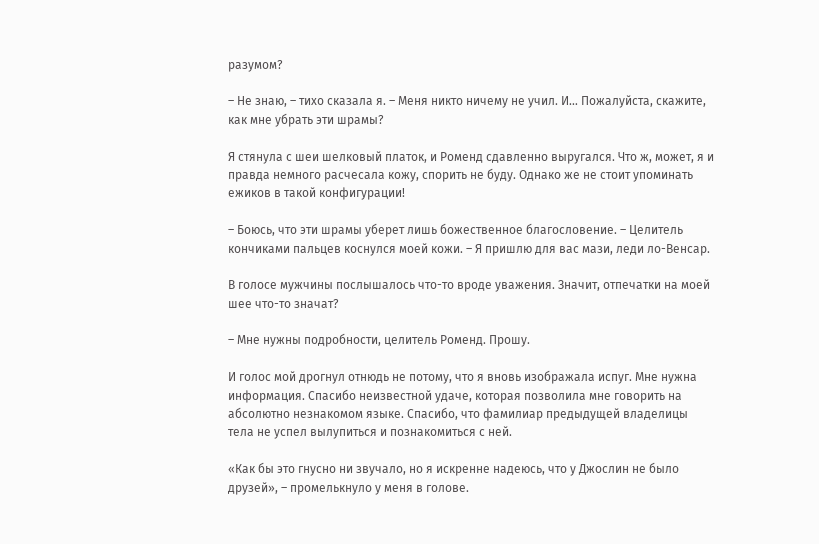разумом?

– Не знаю, – тихо сказала я. – Меня никто ничему не учил. И… Пожалуйста, скажите, как мне убрать эти шрамы?

Я стянула с шеи шелковый платок, и Роменд сдавленно выругался. Что ж, может, я и правда немного расчесала кожу, спорить не буду. Однако же не стоит упоминать ежиков в такой конфигурации!

– Боюсь, что эти шрамы уберет лишь божественное благословение. – Целитель кончиками пальцев коснулся моей кожи. – Я пришлю для вас мази, леди ло-Венсар.

В голосе мужчины послышалось что-то вроде уважения. Значит, отпечатки на моей шее что-то значат?

– Мне нужны подробности, целитель Роменд. Прошу.

И голос мой дрогнул отнюдь не потому, что я вновь изображала испуг. Мне нужна информация. Спасибо неизвестной удаче, которая позволила мне говорить на абсолютно незнакомом языке. Спасибо, что фамилиар предыдущей владелицы тела не успел вылупиться и познакомиться с ней.

«Как бы это гнусно ни звучало, но я искренне надеюсь, что у Джослин не было друзей», – промелькнуло у меня в голове.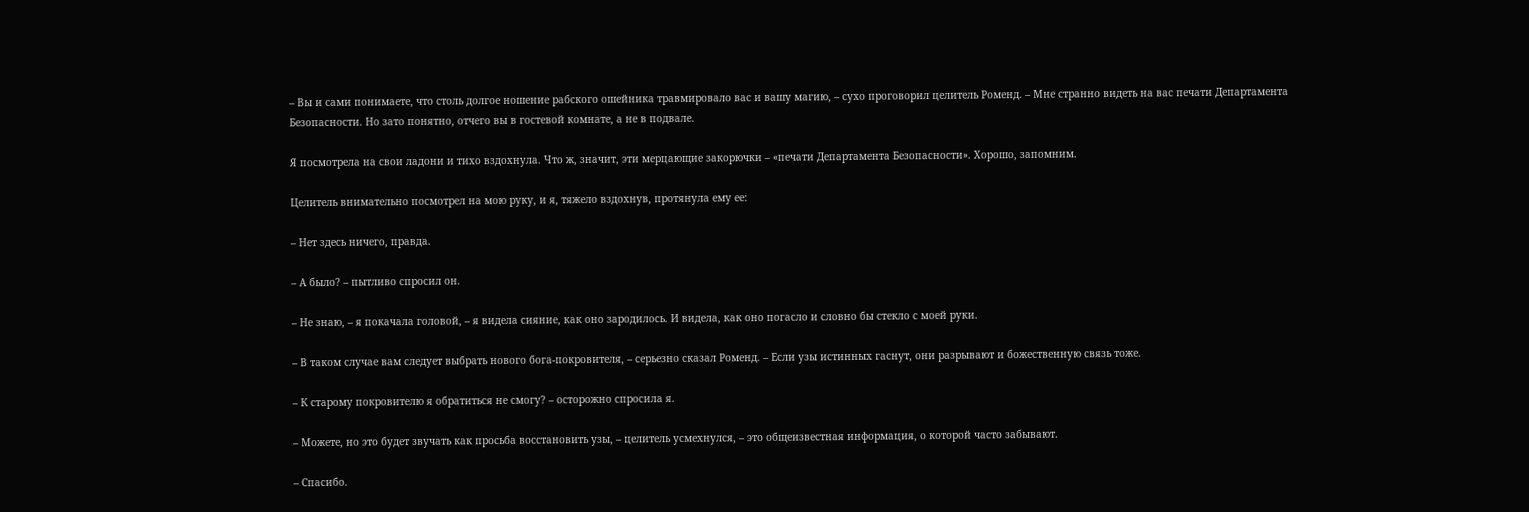– Вы и сами понимаете, что столь долгое ношение рабского ошейника травмировало вас и вашу магию, – сухо проговорил целитель Роменд. – Мне странно видеть на вас печати Департамента Безопасности. Но зато понятно, отчего вы в гостевой комнате, а не в подвале.

Я посмотрела на свои ладони и тихо вздохнула. Что ж, значит, эти мерцающие закорючки – «печати Департамента Безопасности». Хорошо, запомним.

Целитель внимательно посмотрел на мою руку, и я, тяжело вздохнув, протянула ему ее:

– Нет здесь ничего, правда.

– А было? – пытливо спросил он.

– Не знаю, – я покачала головой, – я видела сияние, как оно зародилось. И видела, как оно погасло и словно бы стекло с моей руки.

– В таком случае вам следует выбрать нового бога-покровителя, – серьезно сказал Роменд. – Если узы истинных гаснут, они разрывают и божественную связь тоже.

– К старому покровителю я обратиться не смогу? – осторожно спросила я.

– Можете, но это будет звучать как просьба восстановить узы, – целитель усмехнулся, – это общеизвестная информация, о которой часто забывают.

– Спасибо.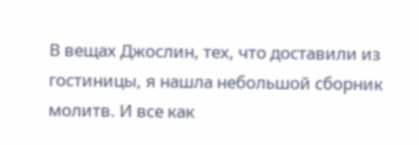В вещах Джослин, тех, что доставили из гостиницы, я нашла небольшой сборник молитв. И все как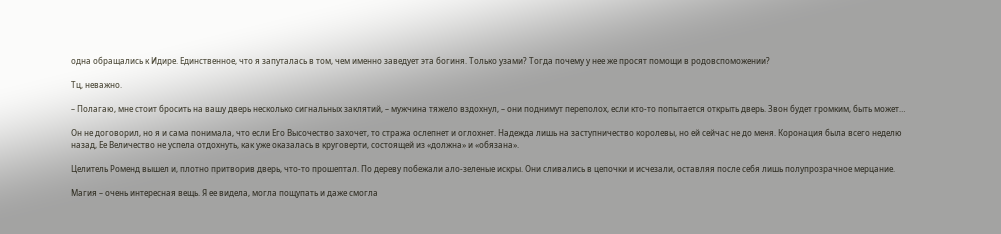одна обращались к Идире. Единственное, что я запуталась в том, чем именно заведует эта богиня. Только узами? Тогда почему у нее же просят помощи в родовспоможении?

Тц, неважно.

– Полагаю, мне стоит бросить на вашу дверь несколько сигнальных заклятий, – мужчина тяжело вздохнул, – они поднимут переполох, если кто-то попытается открыть дверь. Звон будет громким, быть может…

Он не договорил, но я и сама понимала, что если Его Высочество захочет, то стража ослепнет и оглохнет. Надежда лишь на заступничество королевы, но ей сейчас не до меня. Коронация была всего неделю назад, Ее Величество не успела отдохнуть, как уже оказалась в круговерти, состоящей из «должна» и «обязана».

Целитель Роменд вышел и, плотно притворив дверь, что-то прошептал. По дереву побежали ало-зеленые искры. Они сливались в цепочки и исчезали, оставляя после себя лишь полупрозрачное мерцание.

Магия – очень интересная вещь. Я ее видела, могла пощупать и даже смогла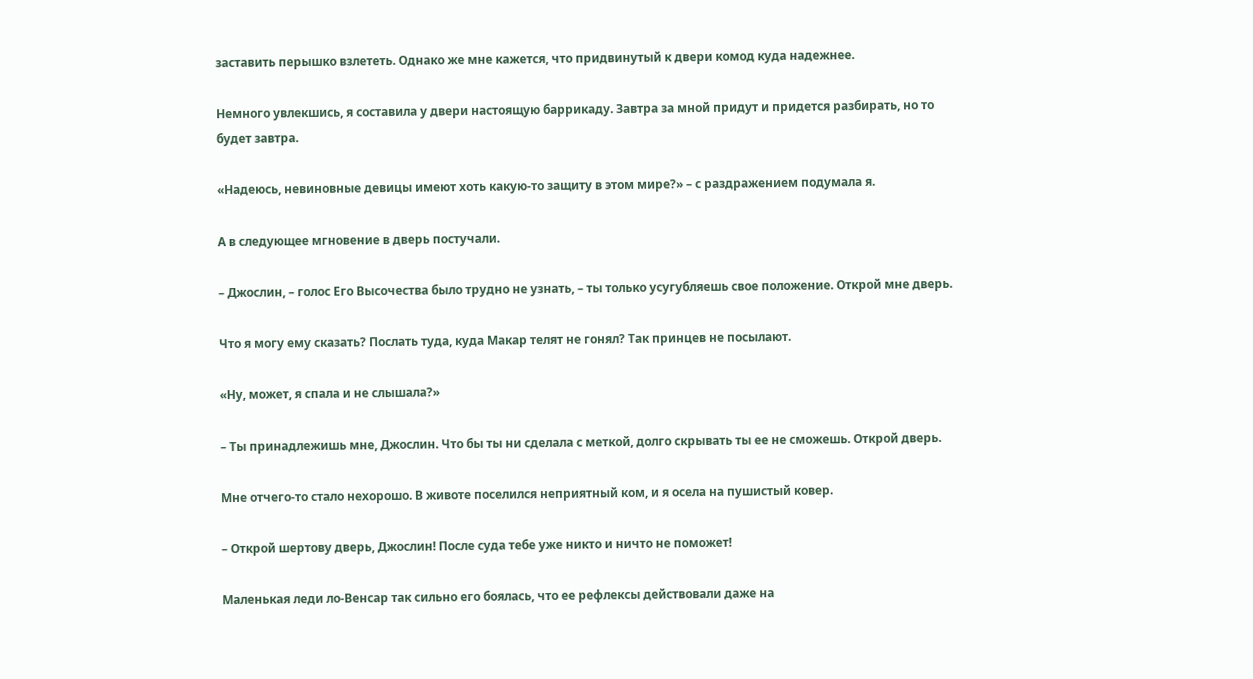заставить перышко взлететь. Однако же мне кажется, что придвинутый к двери комод куда надежнее.

Немного увлекшись, я составила у двери настоящую баррикаду. Завтра за мной придут и придется разбирать, но то будет завтра.

«Надеюсь, невиновные девицы имеют хоть какую-то защиту в этом мире?» – с раздражением подумала я.

А в следующее мгновение в дверь постучали.

– Джослин, – голос Его Высочества было трудно не узнать, – ты только усугубляешь свое положение. Открой мне дверь.

Что я могу ему сказать? Послать туда, куда Макар телят не гонял? Так принцев не посылают.

«Ну, может, я спала и не слышала?»

– Ты принадлежишь мне, Джослин. Что бы ты ни сделала с меткой, долго скрывать ты ее не сможешь. Открой дверь.

Мне отчего-то стало нехорошо. В животе поселился неприятный ком, и я осела на пушистый ковер.

– Открой шертову дверь, Джослин! После суда тебе уже никто и ничто не поможет!

Маленькая леди ло-Венсар так сильно его боялась, что ее рефлексы действовали даже на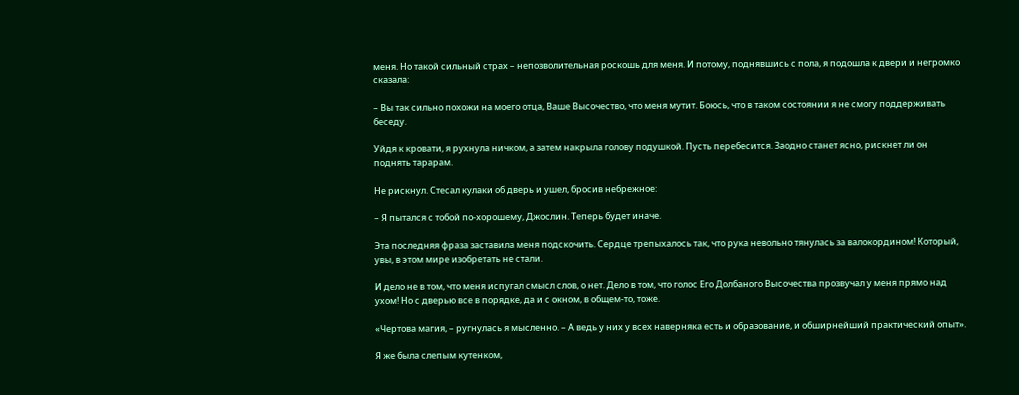меня. Но такой сильный страх – непозволительная роскошь для меня. И потому, поднявшись с пола, я подошла к двери и негромко сказала:

– Вы так сильно похожи на моего отца, Ваше Высочество, что меня мутит. Боюсь, что в таком состоянии я не смогу поддерживать беседу.

Уйдя к кровати, я рухнула ничком, а затем накрыла голову подушкой. Пусть перебесится. Заодно станет ясно, рискнет ли он поднять тарарам.

Не рискнул. Стесал кулаки об дверь и ушел, бросив небрежное:

– Я пытался с тобой по-хорошему, Джослин. Теперь будет иначе.

Эта последняя фраза заставила меня подскочить. Сердце трепыхалось так, что рука невольно тянулась за валокордином! Который, увы, в этом мире изобретать не стали.

И дело не в том, что меня испугал смысл слов, о нет. Дело в том, что голос Его Долбаного Высочества прозвучал у меня прямо над ухом! Но с дверью все в порядке, да и с окном, в общем-то, тоже.

«Чертова магия, – ругнулась я мысленно. – А ведь у них у всех наверняка есть и образование, и обширнейший практический опыт».

Я же была слепым кутенком,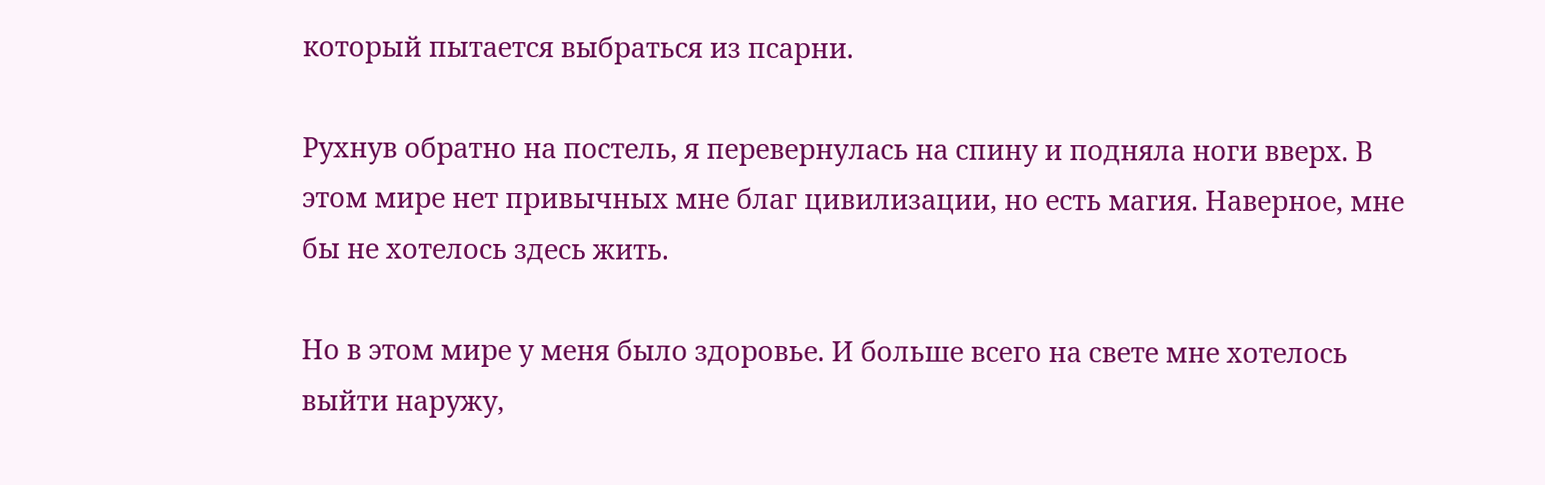который пытается выбраться из псарни.

Рухнув обратно на постель, я перевернулась на спину и подняла ноги вверх. В этом мире нет привычных мне благ цивилизации, но есть магия. Наверное, мне бы не хотелось здесь жить.

Но в этом мире у меня было здоровье. И больше всего на свете мне хотелось выйти наружу,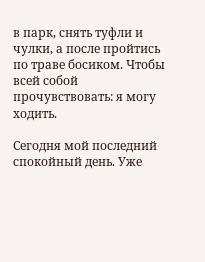в парк, снять туфли и чулки, а после пройтись по траве босиком. Чтобы всей собой прочувствовать: я могу ходить.

Сегодня мой последний спокойный день. Уже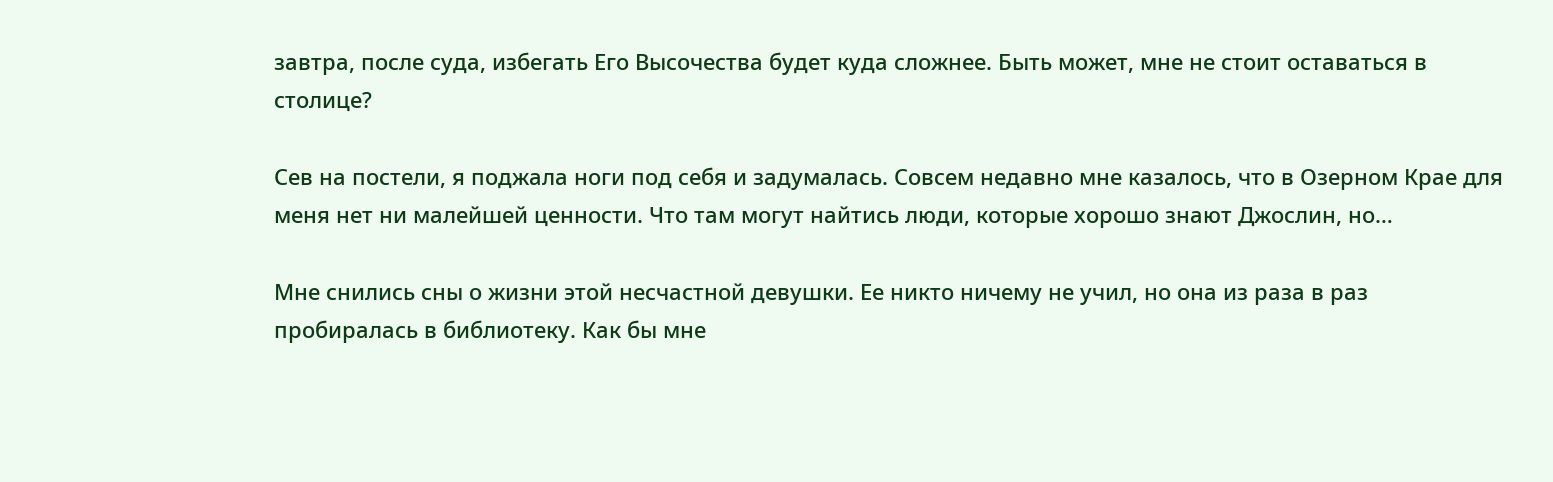завтра, после суда, избегать Его Высочества будет куда сложнее. Быть может, мне не стоит оставаться в столице?

Сев на постели, я поджала ноги под себя и задумалась. Совсем недавно мне казалось, что в Озерном Крае для меня нет ни малейшей ценности. Что там могут найтись люди, которые хорошо знают Джослин, но…

Мне снились сны о жизни этой несчастной девушки. Ее никто ничему не учил, но она из раза в раз пробиралась в библиотеку. Как бы мне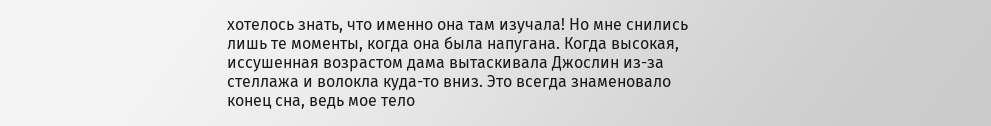хотелось знать, что именно она там изучала! Но мне снились лишь те моменты, когда она была напугана. Когда высокая, иссушенная возрастом дама вытаскивала Джослин из-за стеллажа и волокла куда-то вниз. Это всегда знаменовало конец сна, ведь мое тело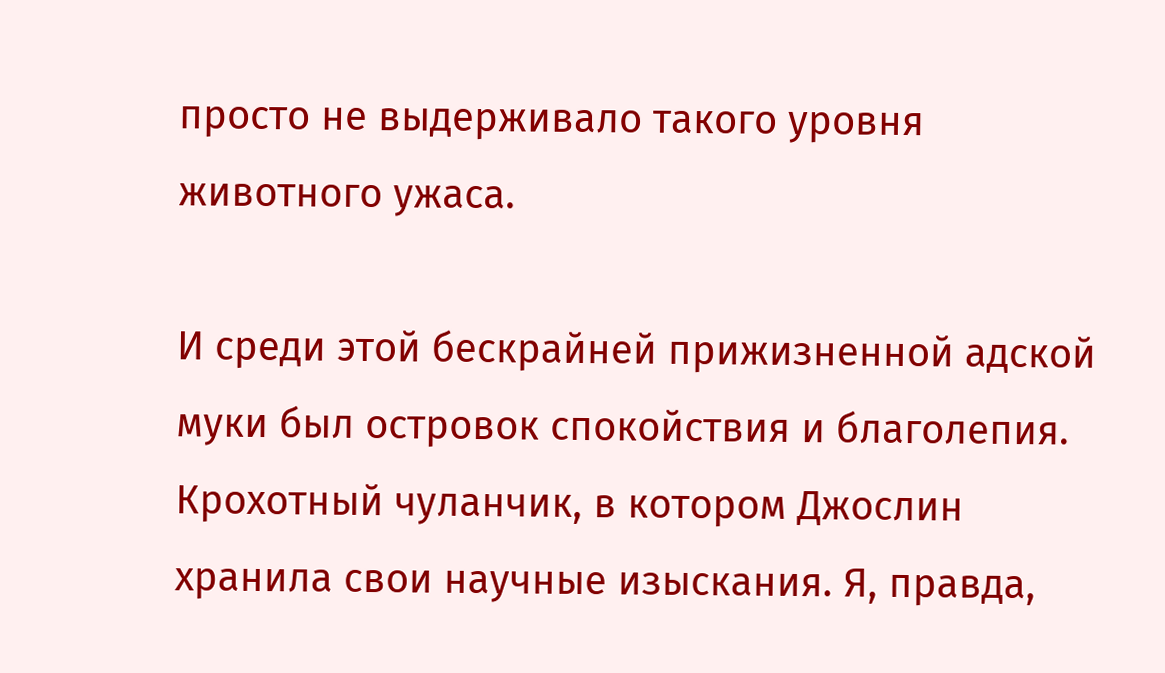просто не выдерживало такого уровня животного ужаса.

И среди этой бескрайней прижизненной адской муки был островок спокойствия и благолепия. Крохотный чуланчик, в котором Джослин хранила свои научные изыскания. Я, правда,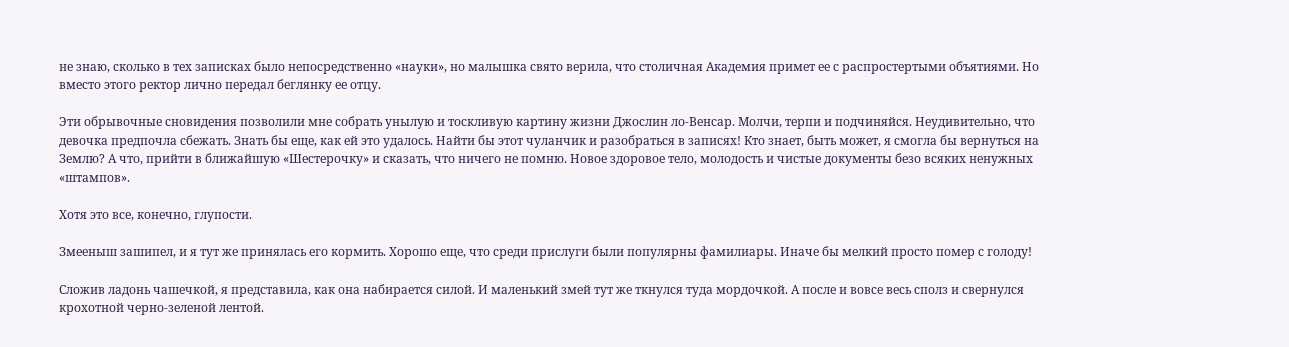не знаю, сколько в тех записках было непосредственно «науки», но малышка свято верила, что столичная Академия примет ее с распростертыми объятиями. Но вместо этого ректор лично передал беглянку ее отцу.

Эти обрывочные сновидения позволили мне собрать унылую и тоскливую картину жизни Джослин ло-Венсар. Молчи, терпи и подчиняйся. Неудивительно, что девочка предпочла сбежать. Знать бы еще, как ей это удалось. Найти бы этот чуланчик и разобраться в записях! Кто знает, быть может, я смогла бы вернуться на Землю? А что, прийти в ближайшую «Шестерочку» и сказать, что ничего не помню. Новое здоровое тело, молодость и чистые документы безо всяких ненужных «штампов».

Хотя это все, конечно, глупости.

Змееныш зашипел, и я тут же принялась его кормить. Хорошо еще, что среди прислуги были популярны фамилиары. Иначе бы мелкий просто помер с голоду!

Сложив ладонь чашечкой, я представила, как она набирается силой. И маленький змей тут же ткнулся туда мордочкой. А после и вовсе весь сполз и свернулся крохотной черно-зеленой лентой.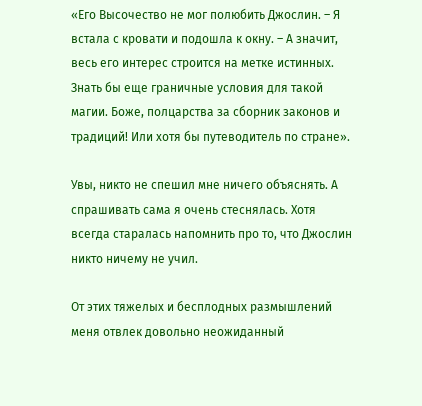«Его Высочество не мог полюбить Джослин. – Я встала с кровати и подошла к окну. – А значит, весь его интерес строится на метке истинных. Знать бы еще граничные условия для такой магии. Боже, полцарства за сборник законов и традиций! Или хотя бы путеводитель по стране».

Увы, никто не спешил мне ничего объяснять. А спрашивать сама я очень стеснялась. Хотя всегда старалась напомнить про то, что Джослин никто ничему не учил.

От этих тяжелых и бесплодных размышлений меня отвлек довольно неожиданный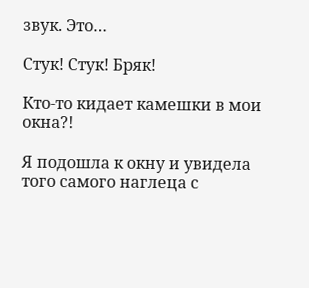звук. Это…

Стук! Стук! Бряк!

Кто-то кидает камешки в мои окна?!

Я подошла к окну и увидела того самого наглеца с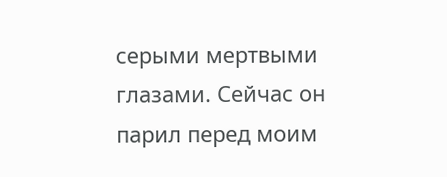серыми мертвыми глазами. Сейчас он парил перед моим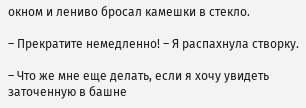окном и лениво бросал камешки в стекло.

– Прекратите немедленно! – Я распахнула створку.

– Что же мне еще делать, если я хочу увидеть заточенную в башне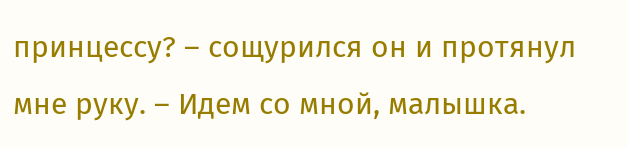принцессу? – сощурился он и протянул мне руку. – Идем со мной, малышка.